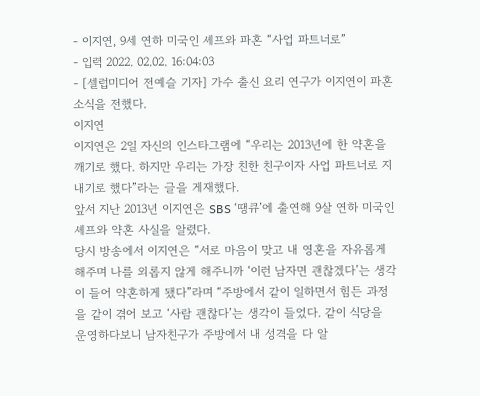- 이지연, 9세 연하 미국인 셰프와 파혼 “사업 파트너로”
- 입력 2022. 02.02. 16:04:03
- [셀럽미디어 전예슬 기자] 가수 출신 요리 연구가 이지연이 파혼 소식을 전했다.
이지연
이지연은 2일 자신의 인스타그램에 “우리는 2013년에 한 약혼을 깨기로 했다. 하지만 우리는 가장 친한 친구이자 사업 파트너로 지내기로 했다”라는 글을 게재했다.
앞서 지난 2013년 이지연은 SBS ‘땡큐’에 출연해 9살 연하 미국인 셰프와 약혼 사실을 알렸다.
당시 방송에서 이지연은 “서로 마음이 맞고 내 영혼을 자유롭게 해주며 나를 외롭지 않게 해주니까 ‘이런 남자면 괜찮겠다’는 생각이 들어 약혼하게 됐다”라며 “주방에서 같이 일하면서 힘든 과정을 같이 겪어 보고 ‘사람 괜찮다’는 생각이 들었다. 같이 식당을 운영하다보니 남자친구가 주방에서 내 성격을 다 알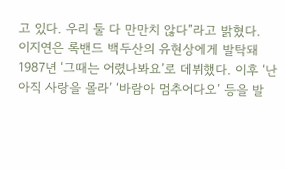고 있다. 우리 둘 다 만만치 않다”라고 밝혔다.
이지연은 록밴드 백두산의 유현상에게 발탁돼 1987년 ‘그때는 어렸나봐요’로 데뷔했다. 이후 ‘난 아직 사랑을 몰라’ ‘바람아 멈추어다오’ 등을 발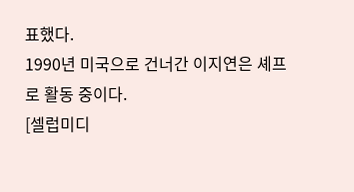표했다.
1990년 미국으로 건너간 이지연은 셰프로 활동 중이다.
[셀럽미디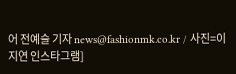어 전예슬 기자 news@fashionmk.co.kr / 사진=이지연 인스타그램]